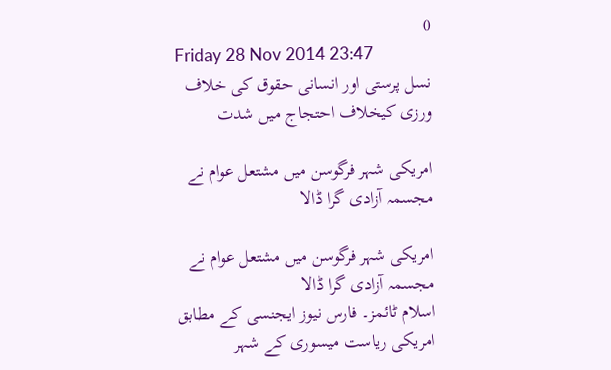0
Friday 28 Nov 2014 23:47
نسل پرستی اور انسانی حقوق کی خلاف ورزی کیخلاف احتجاج میں شدت

امریکی شہر فرگوسن میں مشتعل عوام نے مجسمہ آزادی گرا ڈالا

امریکی شہر فرگوسن میں مشتعل عوام نے مجسمہ آزادی گرا ڈالا
اسلام ٹائمز۔ فارس نیوز ایجنسی کے مطابق امریکی ریاست میسوری کے شہر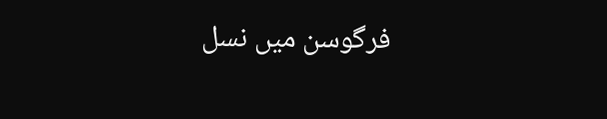فرگوسن میں نسل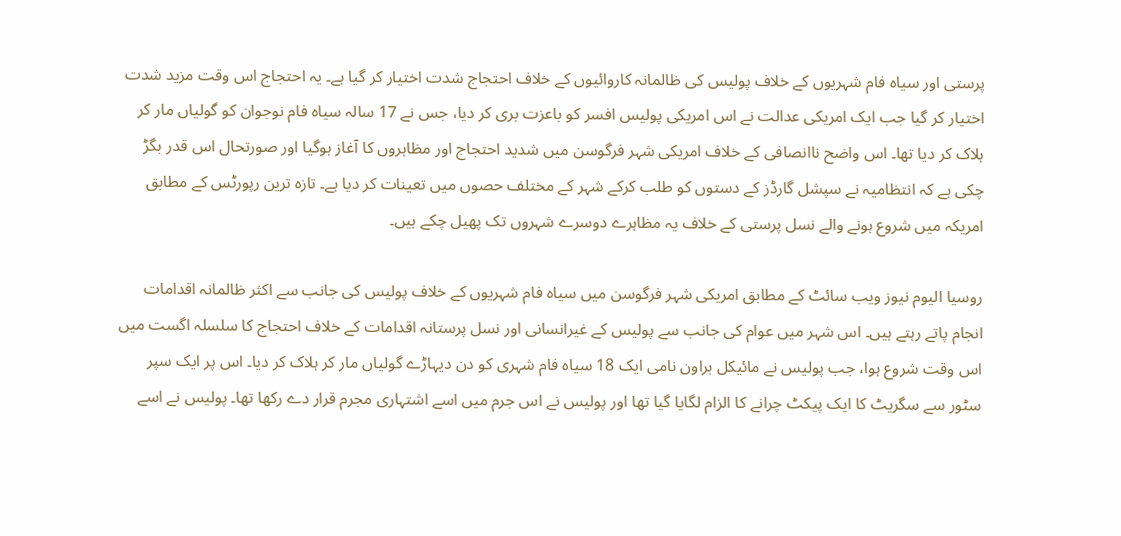پرستی اور سیاہ فام شہریوں کے خلاف پولیس کی ظالمانہ کاروائیوں کے خلاف احتجاج شدت اختیار کر گیا ہے۔ یہ احتجاج اس وقت مزید شدت اختیار کر گیا جب ایک امریکی عدالت نے اس امریکی پولیس افسر کو باعزت بری کر دیا، جس نے 17 سالہ سیاہ فام نوجوان کو گولیاں مار کر ہلاک کر دیا تھا۔ اس واضح ناانصافی کے خلاف امریکی شہر فرگوسن میں شدید احتجاج اور مظاہروں کا آغاز ہوگیا اور صورتحال اس قدر بگڑ چکی ہے کہ انتظامیہ نے سپشل گارڈز کے دستوں کو طلب کرکے شہر کے مختلف حصوں میں تعینات کر دیا ہے۔ تازہ ترین رپورٹس کے مطابق امریکہ میں شروع ہونے والے نسل پرستی کے خلاف یہ مظاہرے دوسرے شہروں تک پھیل چکے ہیں۔

روسیا الیوم نیوز ویب سائٹ کے مطابق امریکی شہر فرگوسن میں سیاہ فام شہریوں کے خلاف پولیس کی جانب سے اکثر ظالمانہ اقدامات انجام پاتے رہتے ہیں۔ اس شہر میں عوام کی جانب سے پولیس کے غیرانسانی اور نسل پرستانہ اقدامات کے خلاف احتجاج کا سلسلہ اگست میں اس وقت شروع ہوا، جب پولیس نے مائیکل براون نامی ایک 18 سیاہ فام شہری کو دن دیہاڑے گولیاں مار کر ہلاک کر دیا۔ اس پر ایک سپر سٹور سے سگریٹ کا ایک پیکٹ چرانے کا الزام لگایا گیا تھا اور پولیس نے اس جرم میں اسے اشتہاری مجرم قرار دے رکھا تھا۔ پولیس نے اسے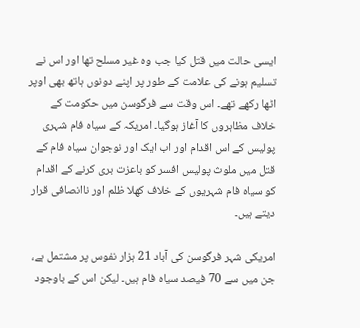ایسی حالت میں قتل کیا جب وہ غیر مسلح تھا اور اس نے تسلیم ہونے کی علامت کے طور پر اپنے دونوں ہاتھ بھی اوپر اٹھا رکھے تھے۔ اس وقت سے فرگوسن میں حکومت کے خلاف مظاہروں کا آغاز ہوگیا۔ امریکہ کے سیاہ فام شہری پولیس کے اس اقدام اور اب ایک اور نوجوان سیاہ فام کے قتل میں ملوث پولیس افسر کو باعزت بری کرنے کے اقدام کو سیاہ فام شہریوں کے خلاف کھلا ظلم اور ناانصافی قرار دیتے ہیں۔

امریکی شہر فرگوسن کی آباد 21 ہزار نفوس پر مشتمل ہے، جن میں سے 70 فیصد سیاہ فام ہیں۔ لیکن اس کے باوجود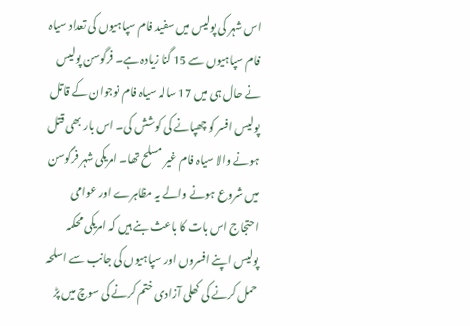اس شہر کی پولیس میں سفید فام سپاہیوں کی تعداد سیاہ فام سپاہیوں سے 15 گنا زیادہ ہے۔ فرگوسن پولیس نے حال ہی میں 17 سالہ سیاہ فام نوجوان کے قاتل پولیس افسر کو چھپانے کی کوشش کی۔ اس بار بھی قتل ہونے والا سیاہ فام غیر مسلح تھا۔ امریکی شہر فرگوسن میں شروع ہونے والے یہ مظاہرے اور عوامی احتجاج اس بات کا باعث بنے ہیں کہ امریکی محکمہ پولیس اپنے افسروں اور سپاہیوں کی جانب سے اسلحہ حمل کرنے کی کھلی آزادی ختم کرنے کی سوچ میں پڑ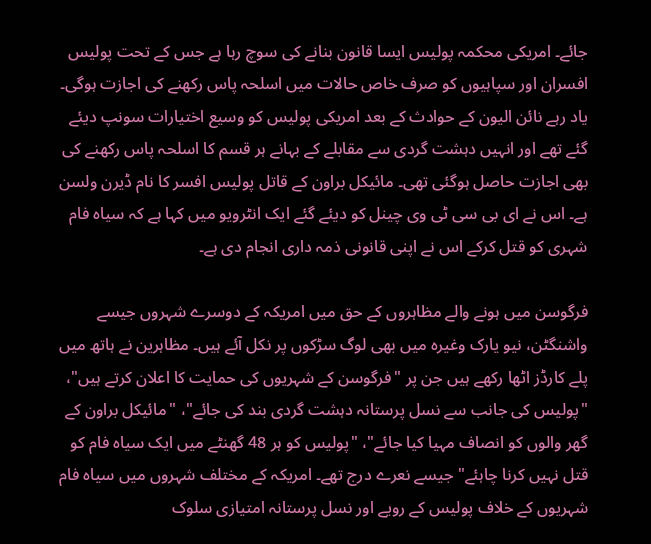جائے۔ امریکی محکمہ پولیس ایسا قانون بنانے کی سوچ رہا ہے جس کے تحت پولیس افسران اور سپاہیوں کو صرف خاص حالات میں اسلحہ پاس رکھنے کی اجازت ہوگی۔ یاد رہے نائن الیون کے حوادث کے بعد امریکی پولیس کو وسیع اختیارات سونپ دیئے گئے تھے اور انہیں دہشت گردی سے مقابلے کے بہانے ہر قسم کا اسلحہ پاس رکھنے کی بھی اجازت حاصل ہوگئی تھی۔ مائیکل براون کے قاتل پولیس افسر کا نام ڈیرن ولسن ہے۔ اس نے ای بی سی ٹی وی چینل کو دیئے گئے ایک انٹرویو میں کہا ہے کہ سیاہ فام شہری کو قتل کرکے اس نے اپنی قانونی ذمہ داری انجام دی ہے۔

فرگوسن میں ہونے والے مظاہروں کے حق میں امریکہ کے دوسرے شہروں جیسے واشنگٹن، نیو یارک وغیرہ میں بھی لوگ سڑکوں پر نکل آئے ہیں۔ مظاہرین نے ہاتھ میں پلے کارڈز اٹھا رکھے ہیں جن پر "فرگوسن کے شہریوں کی حمایت کا اعلان کرتے ہیں"، "پولیس کی جانب سے نسل پرستانہ دہشت گردی بند کی جائے"، "مائیکل براون کے گھر والوں کو انصاف مہیا کیا جائے"، "پولیس کو ہر 48 گھنٹے میں ایک سیاہ فام کو قتل نہیں کرنا چاہئے" جیسے نعرے درج تھے۔ امریکہ کے مختلف شہروں میں سیاہ فام شہریوں کے خلاف پولیس کے رویے اور نسل پرستانہ امتیازی سلوک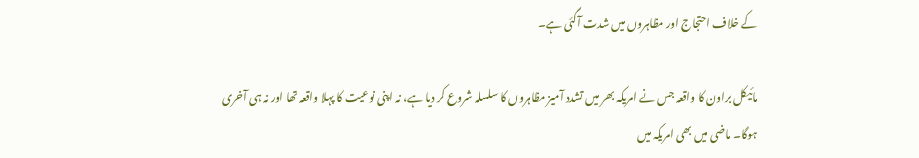کے خلاف احتجاج اور مظاہروں میں شدت آگئی ہے۔

مائیکل براون کا واقعہ جس نے امریکہ بھر میں تشدد آمیز مظاہروں کا سلسلہ شروع کر دیا ہے، نہ اپنی نوعیت کا پہلا واقعہ تھا اور نہ ہی آخری ہوگا۔ ماضی میں بھی امریکہ میں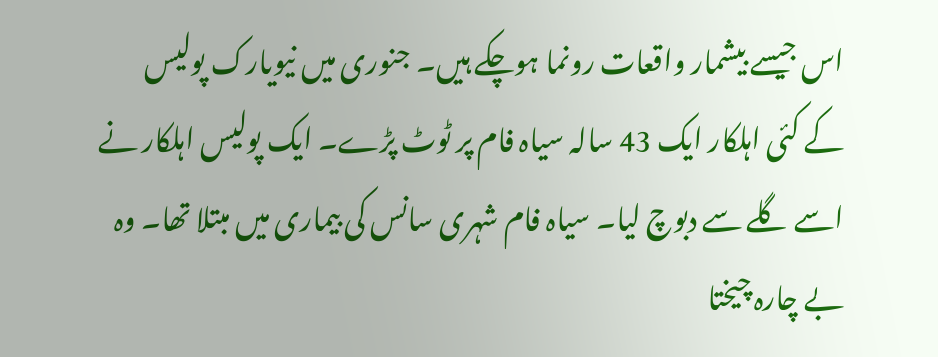اس جیسے بیشمار واقعات رونما ہوچکے ہیں۔ جنوری میں نیویارک پولیس کے کئی اہلکار ایک 43 سالہ سیاہ فام پر ٹوٹ پڑے۔ ایک پولیس اہلکار نے اسے گلے سے دبوچ لیا۔ سیاہ فام شہری سانس کی بیماری میں مبتلا تھا۔ وہ بے چارہ چیختا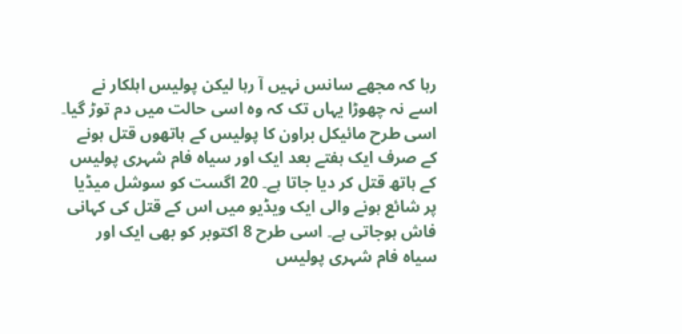رہا کہ مجھے سانس نہیں آ رہا لیکن پولیس اہلکار نے اسے نہ چھوڑا یہاں تک کہ وہ اسی حالت میں دم توڑ گیا۔ اسی طرح مائیکل براون کا پولیس کے ہاتھوں قتل ہونے کے صرف ایک ہفتے بعد ایک اور سیاہ فام شہری پولیس کے ہاتھ قتل کر دیا جاتا ہے۔ 20 اگست کو سوشل میڈیا پر شائع ہونے والی ایک ویڈیو میں اس کے قتل کی کہانی فاش ہوجاتی ہے۔ اسی طرح 8 اکتوبر کو بھی ایک اور سیاہ فام شہری پولیس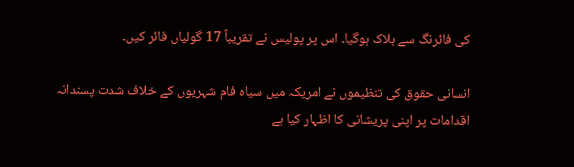کی فائرنگ سے ہلاک ہوگیا۔ اس پر پولیس نے تقریباً 17 گولیاں فائر کیں۔

انسانی حقوق کی تنظیموں نے امریکہ میں سیاہ فام شہریوں کے خلاف شدت پسندانہ اقدامات پر اپنی پریشانی کا اظہار کیا ہے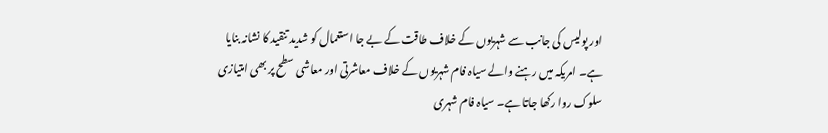اور پولیس کی جانب سے شہریوں کے خلاف طاقت کے بے جا استعمال کو شدید تنقید کا نشانہ بنایا ہے۔ امریکہ میں رہنے والے سیاہ فام شہریوں کے خلاف معاشرتی اور معاشی سطح پر بھی امتیازی سلوک روا رکھا جاتا ہے۔ سیاہ فام شہری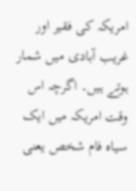امریکہ کی فقیر اور غریب آبادی میں شمار ہوتے ہیں۔ اگرچہ اس وقت امریکہ میں ایک سیاہ فام شخص یعنی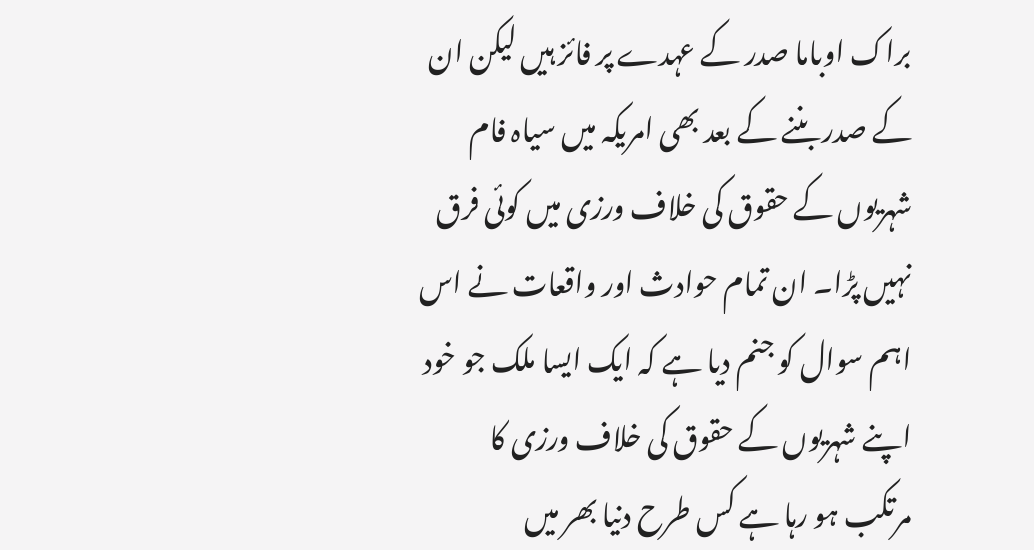براک اوباما صدر کے عہدے پر فائز ہیں لیکن ان کے صدر بننے کے بعد بھی امریکہ میں سیاہ فام شہریوں کے حقوق کی خلاف ورزی میں کوئی فرق نہیں پڑا۔ ان تمام حوادث اور واقعات نے اس اہم سوال کو جنم دیا ہے کہ ایک ایسا ملک جو خود اپنے شہریوں کے حقوق کی خلاف ورزی کا مرتکب ہو رہا ہے کس طرح دنیا بھر میں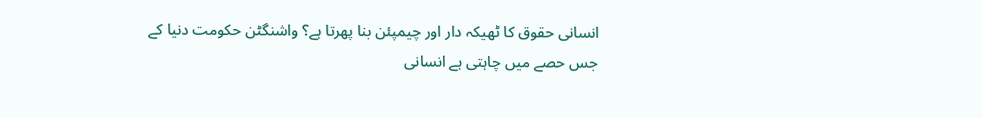انسانی حقوق کا ٹھیکہ دار اور چیمپئن بنا پھرتا ہے؟ واشنگٹن حکومت دنیا کے جس حصے میں چاہتی ہے انسانی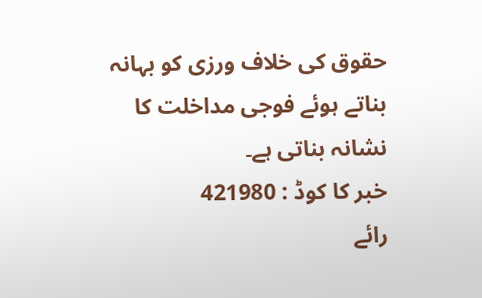حقوق کی خلاف ورزی کو بہانہ بناتے ہوئے فوجی مداخلت کا نشانہ بناتی ہے۔
خبر کا کوڈ : 421980
رائے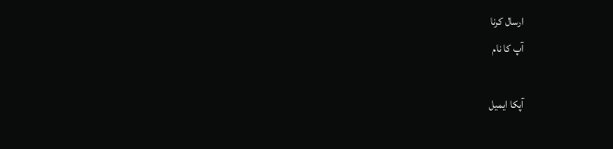ارسال کرنا
آپ کا نام

آپکا ایمیل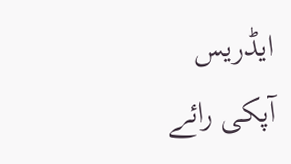ایڈریس
آپکی رائے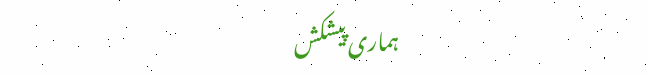ہماری پیشکش